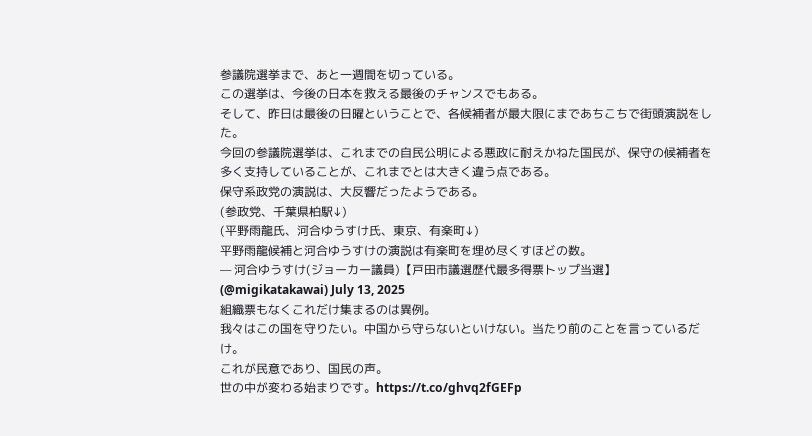参議院選挙まで、あと一週間を切っている。
この選挙は、今後の日本を救える最後のチャンスでもある。
そして、昨日は最後の日曜ということで、各候補者が最大限にまであちこちで街頭演説をした。
今回の参議院選挙は、これまでの自民公明による悪政に耐えかねた国民が、保守の候補者を多く支持していることが、これまでとは大きく違う点である。
保守系政党の演説は、大反響だったようである。
(参政党、千葉県柏駅↓)
(平野雨龍氏、河合ゆうすけ氏、東京、有楽町↓)
平野雨龍候補と河合ゆうすけの演説は有楽町を埋め尽くすほどの数。
— 河合ゆうすけ(ジョーカー議員)【戸田市議選歴代最多得票トップ当選】 (@migikatakawai) July 13, 2025
組織票もなくこれだけ集まるのは異例。
我々はこの国を守りたい。中国から守らないといけない。当たり前のことを言っているだけ。
これが民意であり、国民の声。
世の中が変わる始まりです。https://t.co/ghvq2fGEFp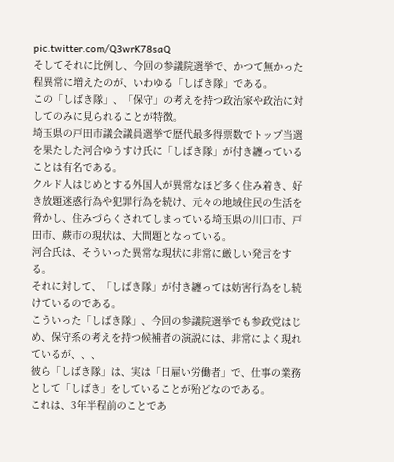pic.twitter.com/Q3wrK78saQ
そしてそれに比例し、今回の参議院選挙で、かつて無かった程異常に増えたのが、いわゆる「しばき隊」である。
この「しばき隊」、「保守」の考えを持つ政治家や政治に対してのみに見られることが特徴。
埼玉県の戸田市議会議員選挙で歴代最多得票数でトップ当選を果たした河合ゆうすけ氏に「しばき隊」が付き纏っていることは有名である。
クルド人はじめとする外国人が異常なほど多く住み着き、好き放題迷惑行為や犯罪行為を続け、元々の地域住民の生活を脅かし、住みづらくされてしまっている埼玉県の川口市、戸田市、蕨市の現状は、大問題となっている。
河合氏は、そういった異常な現状に非常に厳しい発言をする。
それに対して、「しばき隊」が付き纏っては妨害行為をし続けているのである。
こういった「しばき隊」、今回の参議院選挙でも参政党はじめ、保守系の考えを持つ候補者の演説には、非常によく現れているが、、、
彼ら「しばき隊」は、実は「日雇い労働者」で、仕事の業務として「しばき」をしていることが殆どなのである。
これは、3年半程前のことであ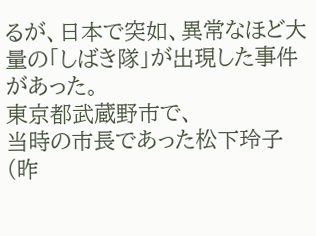るが、日本で突如、異常なほど大量の「しばき隊」が出現した事件があった。
東京都武蔵野市で、
当時の市長であった松下玲子(昨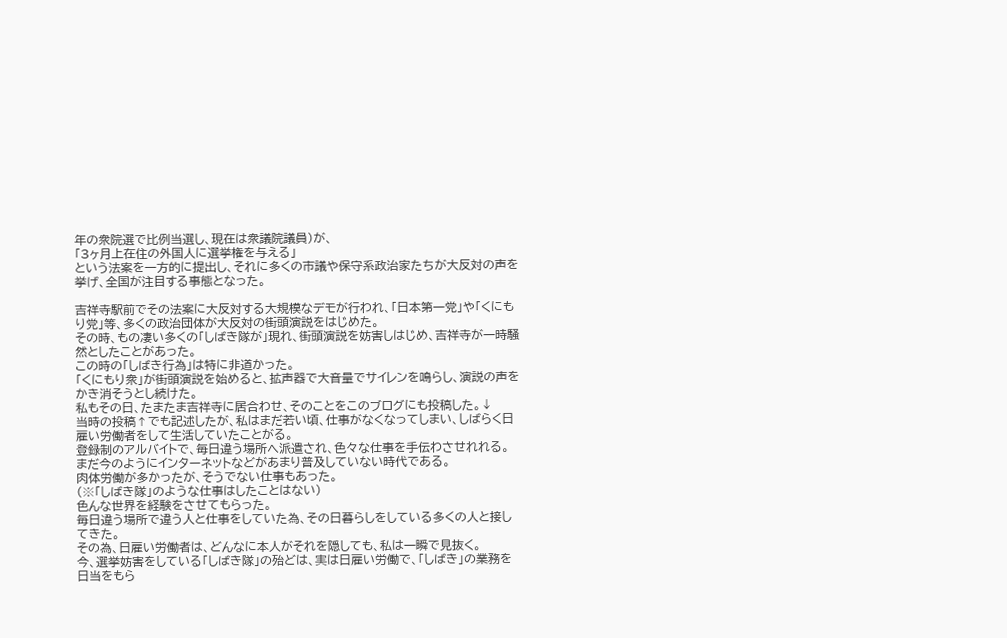年の衆院選で比例当選し、現在は衆議院議員)が、
「3ヶ月上在住の外国人に選挙権を与える」
という法案を一方的に提出し、それに多くの市議や保守系政治家たちが大反対の声を挙げ、全国が注目する事態となった。

吉祥寺駅前でその法案に大反対する大規模なデモが行われ、「日本第一党」や「くにもり党」等、多くの政治団体が大反対の街頭演説をはじめた。
その時、もの凄い多くの「しばき隊が」現れ、街頭演説を妨害しはじめ、吉祥寺が一時騒然としたことがあった。
この時の「しばき行為」は特に非道かった。
「くにもり衆」が街頭演説を始めると、拡声器で大音量でサイレンを鳴らし、演説の声をかき消そうとし続けた。
私もその日、たまたま吉祥寺に居合わせ、そのことをこのブログにも投稿した。↓
当時の投稿↑でも記述したが、私はまだ若い頃、仕事がなくなってしまい、しばらく日雇い労働者をして生活していたことがる。
登録制のアルバイトで、毎日違う場所へ派遣され、色々な仕事を手伝わさせれれる。
まだ今のようにインターネットなどがあまり普及していない時代である。
肉体労働が多かったが、そうでない仕事もあった。
(※「しばき隊」のような仕事はしたことはない)
色んな世界を経験をさせてもらった。
毎日違う場所で違う人と仕事をしていた為、その日暮らしをしている多くの人と接してきた。
その為、日雇い労働者は、どんなに本人がそれを隠しても、私は一瞬で見抜く。
今、選挙妨害をしている「しばき隊」の殆どは、実は日雇い労働で、「しばき」の業務を日当をもら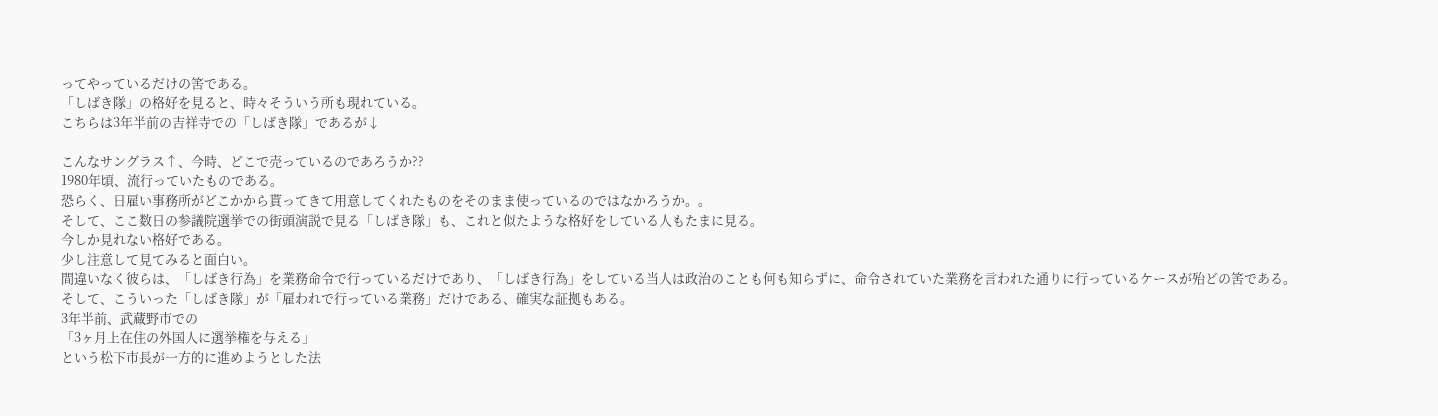ってやっているだけの筈である。
「しばき隊」の格好を見ると、時々そういう所も現れている。
こちらは3年半前の吉祥寺での「しばき隊」であるが↓

こんなサングラス↑、今時、どこで売っているのであろうか??
1980年頃、流行っていたものである。
恐らく、日雇い事務所がどこかから貰ってきて用意してくれたものをそのまま使っているのではなかろうか。。
そして、ここ数日の参議院選挙での街頭演説で見る「しばき隊」も、これと似たような格好をしている人もたまに見る。
今しか見れない格好である。
少し注意して見てみると面白い。
間違いなく彼らは、「しばき行為」を業務命令で行っているだけであり、「しばき行為」をしている当人は政治のことも何も知らずに、命令されていた業務を言われた通りに行っているケースが殆どの筈である。
そして、こういった「しばき隊」が「雇われで行っている業務」だけである、確実な証拠もある。
3年半前、武蔵野市での
「3ヶ月上在住の外国人に選挙権を与える」
という松下市長が一方的に進めようとした法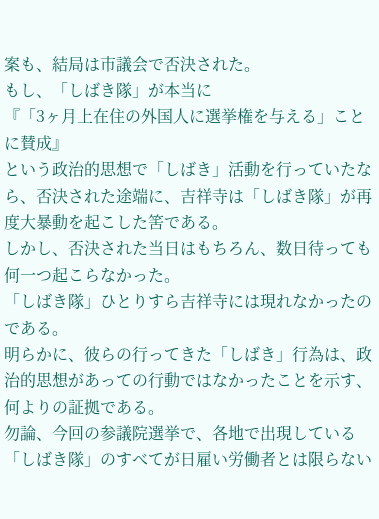案も、結局は市議会で否決された。
もし、「しばき隊」が本当に
『「3ヶ月上在住の外国人に選挙権を与える」ことに賛成』
という政治的思想で「しばき」活動を行っていたなら、否決された途端に、吉祥寺は「しばき隊」が再度大暴動を起こした筈である。
しかし、否決された当日はもちろん、数日待っても何一つ起こらなかった。
「しばき隊」ひとりすら吉祥寺には現れなかったのである。
明らかに、彼らの行ってきた「しばき」行為は、政治的思想があっての行動ではなかったことを示す、何よりの証拠である。
勿論、今回の参議院選挙で、各地で出現している「しばき隊」のすべてが日雇い労働者とは限らない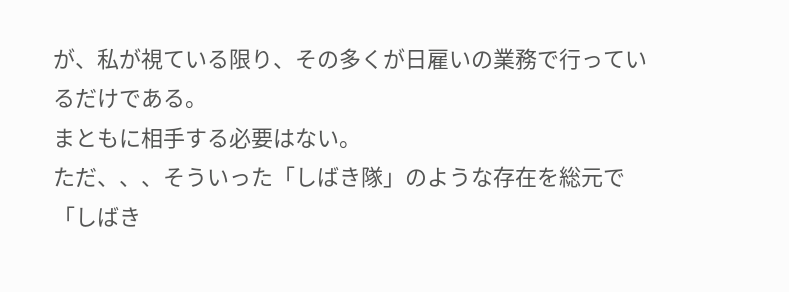が、私が視ている限り、その多くが日雇いの業務で行っているだけである。
まともに相手する必要はない。
ただ、、、そういった「しばき隊」のような存在を総元で「しばき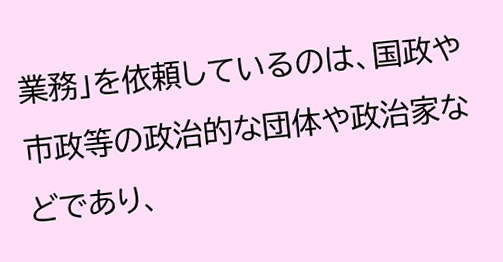業務」を依頼しているのは、国政や市政等の政治的な団体や政治家などであり、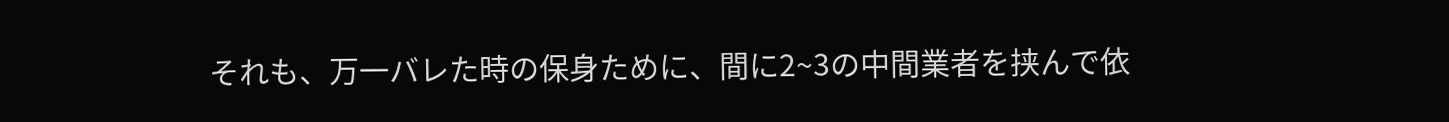それも、万一バレた時の保身ために、間に2~3の中間業者を挟んで依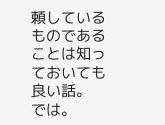頼しているものであることは知っておいても良い話。
では。